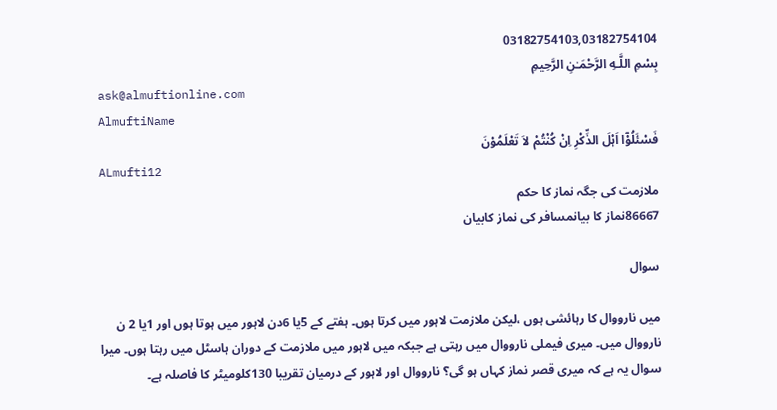03182754103,03182754104
بِسْمِ اللَّـهِ الرَّحْمَـٰنِ الرَّحِيمِ
ask@almuftionline.com
AlmuftiName
فَسْئَلُوْٓا اَہْلَ الذِّکْرِ اِنْ کُنْتُمْ لاَ تَعْلَمُوْنَ
ALmufti12
ملازمت کی جگہ نماز کا حکم
86667نماز کا بیانمسافر کی نماز کابیان

سوال

میں نارووال کا رہائشی ہوں ،لیکن ملازمت لاہور میں کرتا ہوں۔ ہفتے کے 5یا 6دن لاہور میں ہوتا ہوں اور 1یا 2 ن نارووال میں۔ میری فیملی نارووال میں رہتی ہے جبکہ میں لاہور میں ملازمت کے دوران ہاسٹل میں رہتا ہوں۔ میرا سوال یہ ہے کہ میری قصر نماز کہاں ہو گی؟ نارووال اور لاہور کے درمیان تقریبا 130کلومیٹر کا فاصلہ ہے۔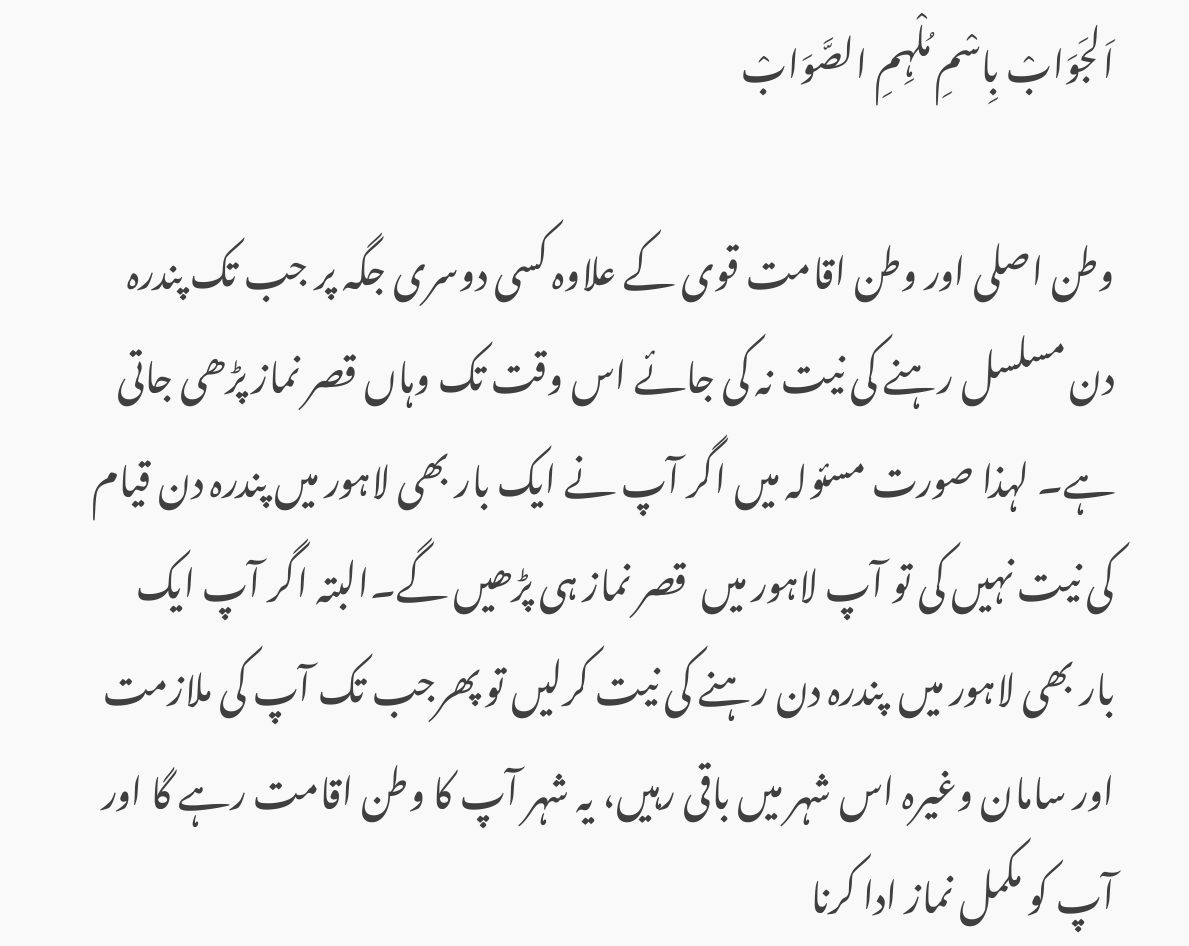اَلجَوَابْ بِاسْمِ مُلْہِمِ الصَّوَابْ

وطن اصلی اور وطن اقامت قوی کے علاوہ کسی دوسری جگہ پر جب تک پندرہ دن مسلسل رہنے کی نیت نہ کی جائے اس وقت تک وہاں قصر نماز پڑھی جاتی ہے۔ لہذا صورت مسئولہ میں اگر آپ نے ایک بار بھی لاہور میں پندرہ دن قیام کی نیت نہیں کی تو آپ لاہور میں  قصر نماز ہی پڑھیں گے۔البتہ اگر آپ ایک بار بھی لاہور میں  پندرہ دن رہنے کی نیت کرلیں تو پھرجب تک آپ کی ملازمت اور سامان وغیرہ اس شہر میں باقی رہیں، یہ شہر آپ کا وطن اقامت رہے گا اور آپ کو مکمل نماز ادا کرنا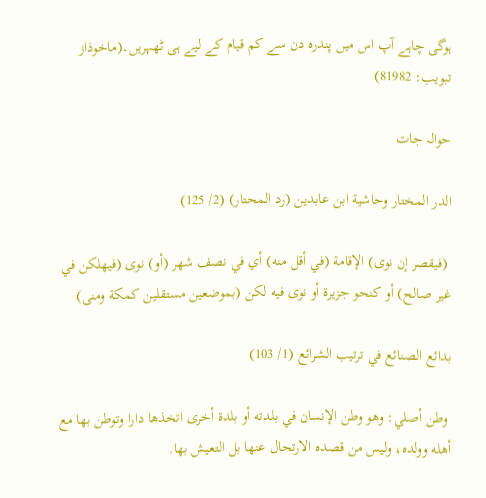ہوگی چاہے آپ اس میں پندرہ دن سے کم قیام کے لیے ہی ٹھہریں۔(ماخوذاز تبویب: 81982)

حوالہ جات

الدر المختار وحاشية ابن عابدين (رد المحتار) (2/ 125)

 (فيقصر إن نوى) الإقامة (في أقل منه) أي في نصف شهر (أو) نوى (فيهلكن في غير صالح) أو كنحو جزيرة أو نوى فيه لكن (بموضعين مستقلين كمكة ومنى)

بدائع الصنائع في ترتيب الشرائع (1/ 103)

 وطن أصلي: وهو وطن الإنسان في بلدته أو بلدة أخرى اتخذها دارا وتوطن بها مع أهله وولده، وليس من قصده الارتحال عنها بل التعيش بها.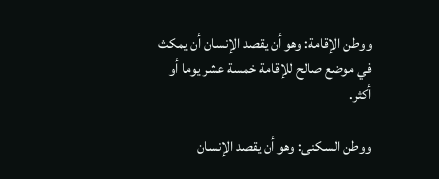ووطن الإقامة: وهو أن يقصد الإنسان أن يمكث في موضع صالح للإقامة خمسة عشر يوما أو أكثر.

ووطن السكنى: وهو أن يقصد الإنسان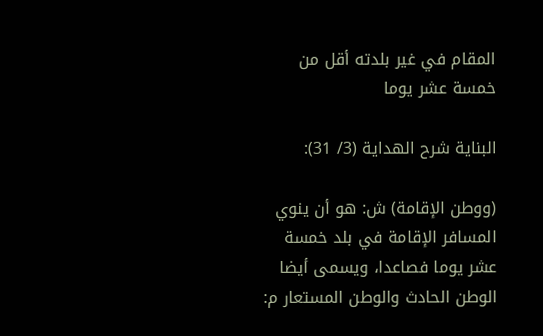المقام في غير بلدته أقل من خمسة عشر يوما

البناية شرح الهداية (3/ 31):

(ووطن الإقامة) ش: هو أن ينوي المسافر الإقامة في بلد خمسة عشر يوما فصاعدا، ويسمى أيضا الوطن الحادث والوطن المستعار م: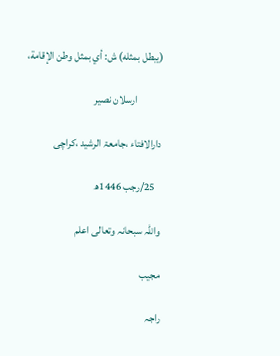(يبطل بمثله) ش: أي بمثل ‌وطن ‌الإقامة،

            ارسلان نصیر

دارالافتاء ،جامعۃ الرشید ،کراچی

   25/رجب 1446ھ

واللہ سبحانہ وتعالی اعلم

مجیب

راجہ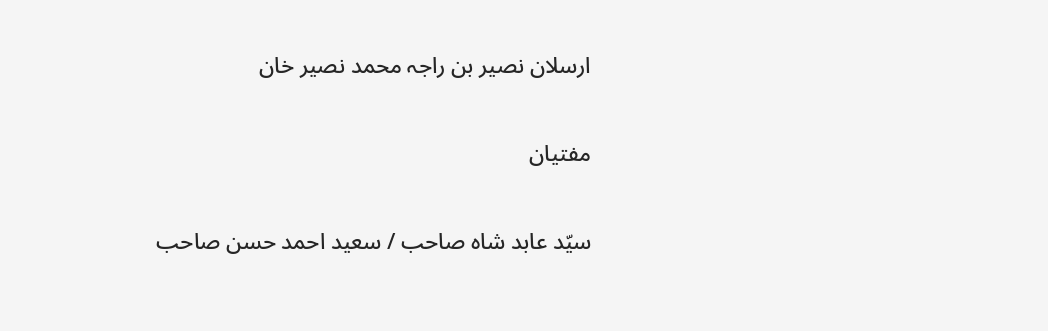ارسلان نصیر بن راجہ محمد نصیر خان

مفتیان

سیّد عابد شاہ صاحب / سعید احمد حسن صاحب